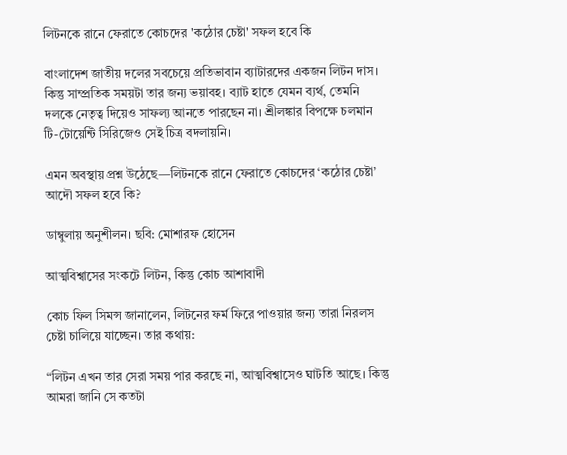লিটনকে রানে ফেরাতে কোচদের 'কঠোর চেষ্টা' সফল হবে কি

বাংলাদেশ জাতীয় দলের সবচেয়ে প্রতিভাবান ব্যাটারদের একজন লিটন দাস। কিন্তু সাম্প্রতিক সময়টা তার জন্য ভয়াবহ। ব্যাট হাতে যেমন ব্যর্থ, তেমনি দলকে নেতৃত্ব দিয়েও সাফল্য আনতে পারছেন না। শ্রীলঙ্কার বিপক্ষে চলমান টি-টোয়েন্টি সিরিজেও সেই চিত্র বদলায়নি।

এমন অবস্থায় প্রশ্ন উঠেছে—লিটনকে রানে ফেরাতে কোচদের ‘কঠোর চেষ্টা’ আদৌ সফল হবে কি?

ডাম্বুলায় অনুশীলন। ছবি: মোশারফ হোসেন

আত্মবিশ্বাসের সংকটে লিটন, কিন্তু কোচ আশাবাদী

কোচ ফিল সিমন্স জানালেন, লিটনের ফর্ম ফিরে পাওয়ার জন্য তারা নিরলস চেষ্টা চালিয়ে যাচ্ছেন। তার কথায়:

“লিটন এখন তার সেরা সময় পার করছে না, আত্মবিশ্বাসেও ঘাটতি আছে। কিন্তু আমরা জানি সে কতটা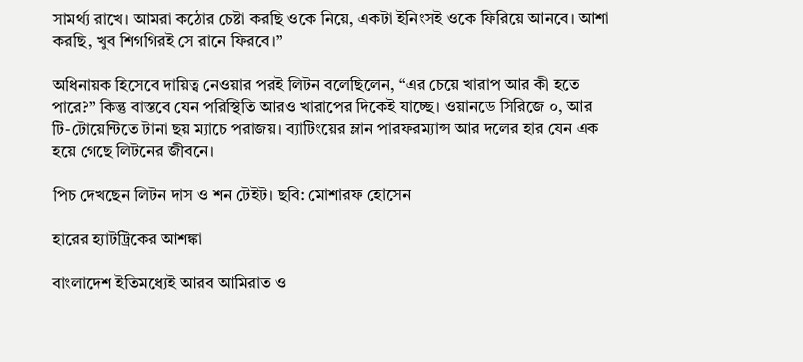সামর্থ্য রাখে। আমরা কঠোর চেষ্টা করছি ওকে নিয়ে, একটা ইনিংসই ওকে ফিরিয়ে আনবে। আশা করছি, খুব শিগগিরই সে রানে ফিরবে।”

অধিনায়ক হিসেবে দায়িত্ব নেওয়ার পরই লিটন বলেছিলেন, “এর চেয়ে খারাপ আর কী হতে পারে?” কিন্তু বাস্তবে যেন পরিস্থিতি আরও খারাপের দিকেই যাচ্ছে। ওয়ানডে সিরিজে ০, আর টি-টোয়েন্টিতে টানা ছয় ম্যাচে পরাজয়। ব্যাটিংয়ের ম্লান পারফরম্যান্স আর দলের হার যেন এক হয়ে গেছে লিটনের জীবনে।

পিচ দেখছেন লিটন দাস ও শন টেইট। ছবি: মোশারফ হোসেন

হারের হ্যাটট্রিকের আশঙ্কা

বাংলাদেশ ইতিমধ্যেই আরব আমিরাত ও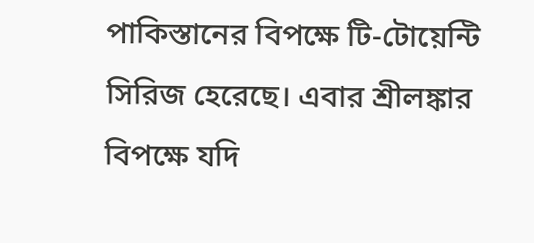পাকিস্তানের বিপক্ষে টি-টোয়েন্টি সিরিজ হেরেছে। এবার শ্রীলঙ্কার বিপক্ষে যদি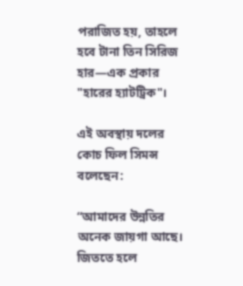পরাজিত হয়, তাহলে হবে টানা তিন সিরিজ হার—এক প্রকার "হারের হ্যাটট্রিক"।

এই অবস্থায় দলের কোচ ফিল সিমন্স বলেছেন:

“আমাদের উন্নতির অনেক জায়গা আছে। জিততে হলে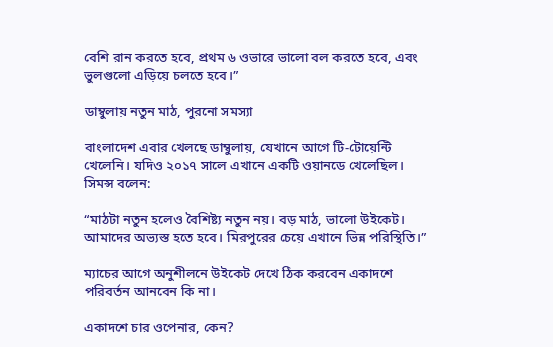বেশি রান করতে হবে, প্রথম ৬ ওভারে ভালো বল করতে হবে, এবং ভুলগুলো এড়িয়ে চলতে হবে।”

ডাম্বুলায় নতুন মাঠ, পুরনো সমস্যা

বাংলাদেশ এবার খেলছে ডাম্বুলায়, যেখানে আগে টি-টোয়েন্টি খেলেনি। যদিও ২০১৭ সালে এখানে একটি ওয়ানডে খেলেছিল। সিমন্স বলেন:

“মাঠটা নতুন হলেও বৈশিষ্ট্য নতুন নয়। বড় মাঠ, ভালো উইকেট। আমাদের অভ্যস্ত হতে হবে। মিরপুরের চেয়ে এখানে ভিন্ন পরিস্থিতি।”

ম্যাচের আগে অনুশীলনে উইকেট দেখে ঠিক করবেন একাদশে পরিবর্তন আনবেন কি না।

একাদশে চার ওপেনার, কেন?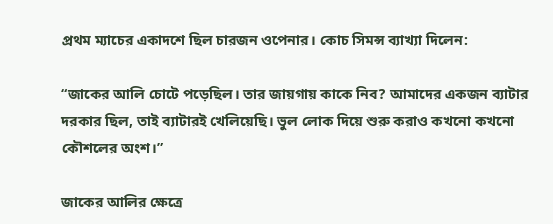প্রথম ম্যাচের একাদশে ছিল চারজন ওপেনার। কোচ সিমন্স ব্যাখ্যা দিলেন:

“জাকের আলি চোটে পড়েছিল। তার জায়গায় কাকে নিব? আমাদের একজন ব্যাটার দরকার ছিল, তাই ব্যাটারই খেলিয়েছি। ভুল লোক দিয়ে শুরু করাও কখনো কখনো কৌশলের অংশ।”

জাকের আলির ক্ষেত্রে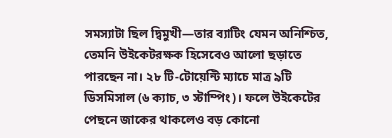সমস্যাটা ছিল দ্বিমুখী—তার ব্যাটিং যেমন অনিশ্চিত, তেমনি উইকেটরক্ষক হিসেবেও আলো ছড়াতে পারছেন না। ২৮ টি-টোয়েন্টি ম্যাচে মাত্র ৯টি ডিসমিসাল (৬ ক্যাচ, ৩ স্টাম্পিং)। ফলে উইকেটের পেছনে জাকের থাকলেও বড় কোনো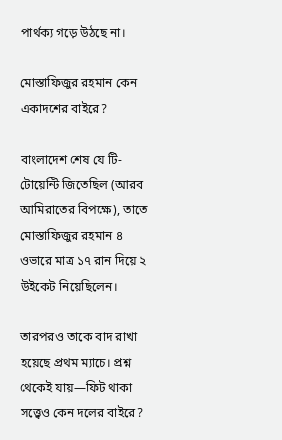পার্থক্য গড়ে উঠছে না।

মোস্তাফিজুর রহমান কেন একাদশের বাইরে?

বাংলাদেশ শেষ যে টি-টোয়েন্টি জিতেছিল (আরব আমিরাতের বিপক্ষে), তাতে মোস্তাফিজুর রহমান ৪ ওভারে মাত্র ১৭ রান দিয়ে ২ উইকেট নিয়েছিলেন।

তারপরও তাকে বাদ রাখা হয়েছে প্রথম ম্যাচে। প্রশ্ন থেকেই যায়—ফিট থাকা সত্ত্বেও কেন দলের বাইরে?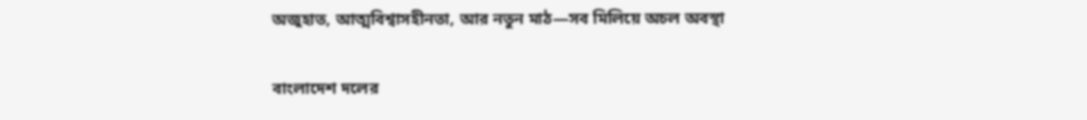অজুহাত, আত্মবিশ্বাসহীনতা, আর নতুন মাঠ—সব মিলিয়ে অচল অবস্থা

বাংলাদেশ দলের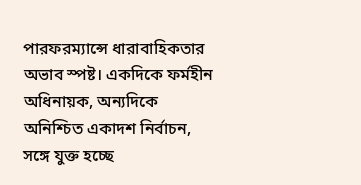পারফরম্যান্সে ধারাবাহিকতার অভাব স্পষ্ট। একদিকে ফর্মহীন অধিনায়ক, অন্যদিকে অনিশ্চিত একাদশ নির্বাচন, সঙ্গে যুক্ত হচ্ছে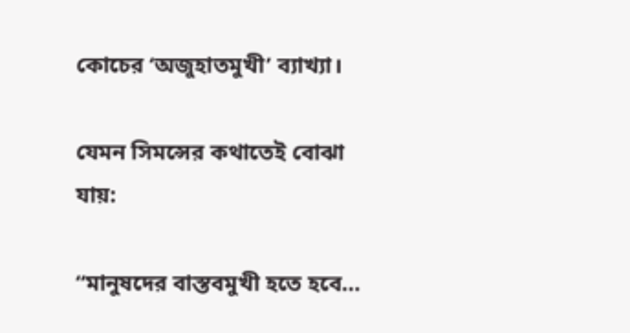কোচের ‘অজুহাতমুখী’ ব্যাখ্যা।

যেমন সিমন্সের কথাতেই বোঝা যায়:

“মানুষদের বাস্তবমুখী হতে হবে…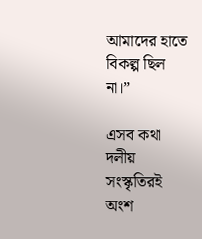আমাদের হাতে বিকল্প ছিল না।”

এসব কথা দলীয় সংস্কৃতিরই অংশ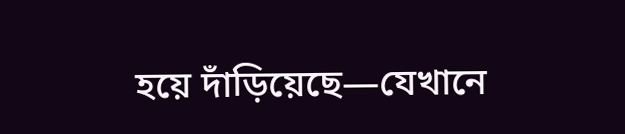হয়ে দাঁড়িয়েছে—যেখানে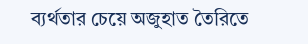ব্যর্থতার চেয়ে অজুহাত তৈরিতে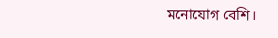মনোযোগ বেশি।